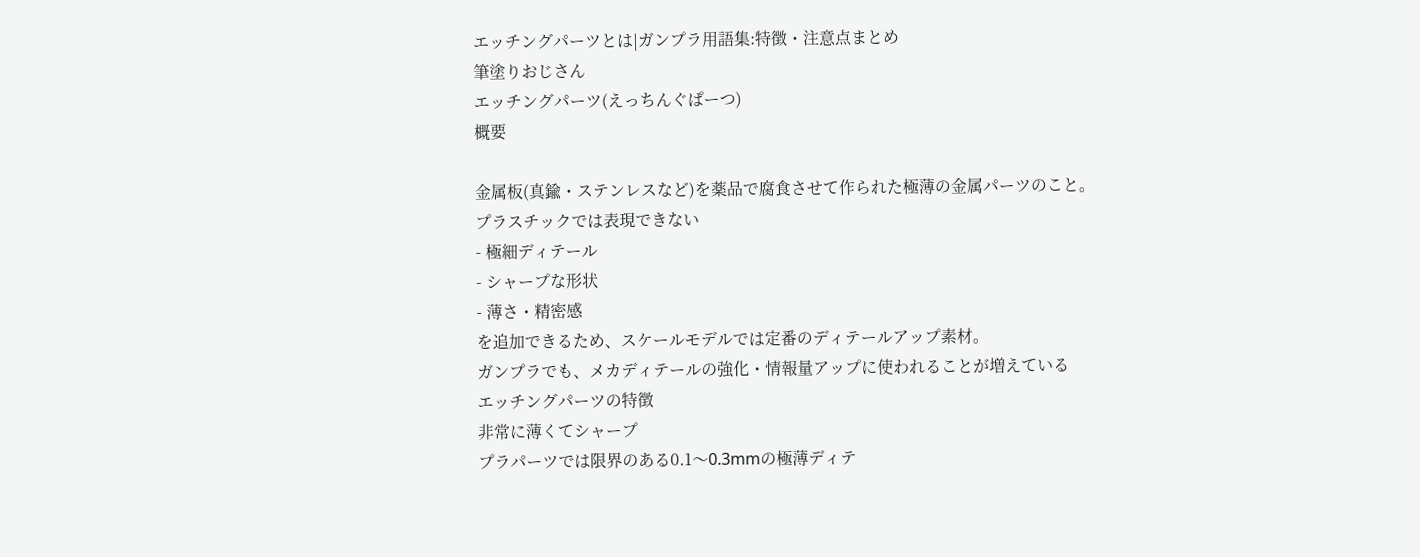エッチングパーツとは|ガンプラ用語集:特徴・注意点まとめ
筆塗りおじさん
エッチングパーツ(えっちんぐぱーつ)
概要

金属板(真鍮・ステンレスなど)を薬品で腐食させて作られた極薄の金属パーツのこと。
プラスチックでは表現できない
- 極細ディテール
- シャープな形状
- 薄さ・精密感
を追加できるため、スケールモデルでは定番のディテールアップ素材。
ガンプラでも、メカディテールの強化・情報量アップに使われることが増えている
エッチングパーツの特徴
非常に薄くてシャープ
プラパーツでは限界のある0.1〜0.3mmの極薄ディテ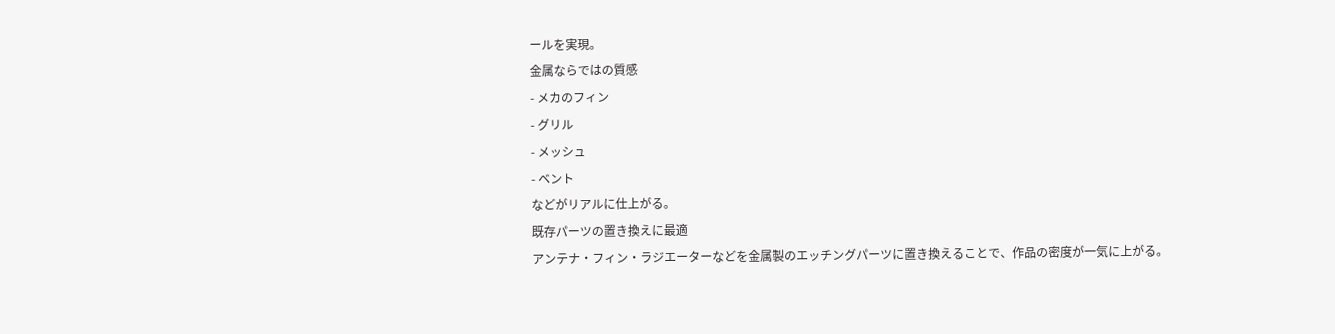ールを実現。
金属ならではの質感
- メカのフィン
- グリル
- メッシュ
- ベント
などがリアルに仕上がる。
既存パーツの置き換えに最適
アンテナ・フィン・ラジエーターなどを金属製のエッチングパーツに置き換えることで、作品の密度が一気に上がる。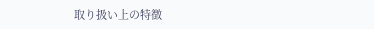取り扱い上の特徴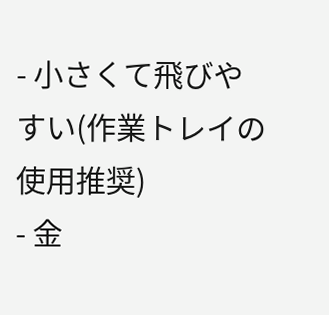- 小さくて飛びやすい(作業トレイの使用推奨)
- 金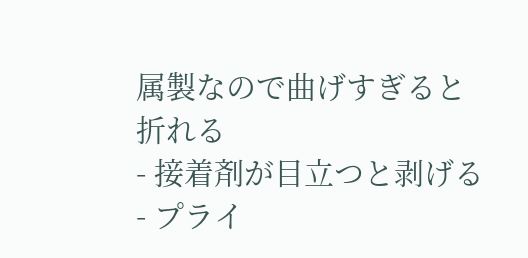属製なので曲げすぎると折れる
- 接着剤が目立つと剥げる
- プライ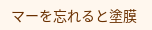マーを忘れると塗膜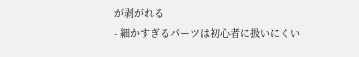が剥がれる
- 細かすぎるパーツは初心者に扱いにくい